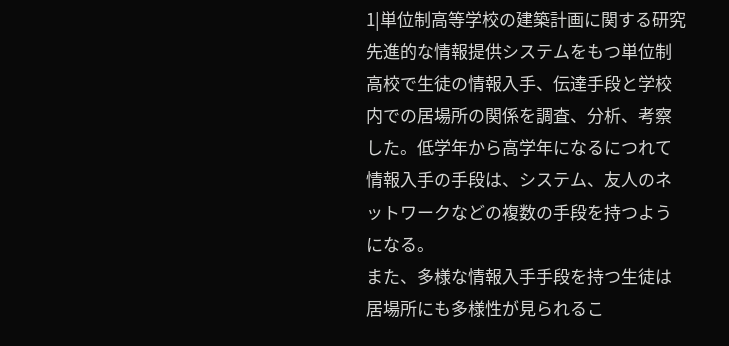1|単位制高等学校の建築計画に関する研究
先進的な情報提供システムをもつ単位制高校で生徒の情報入手、伝達手段と学校内での居場所の関係を調査、分析、考察した。低学年から高学年になるにつれて情報入手の手段は、システム、友人のネットワークなどの複数の手段を持つようになる。
また、多様な情報入手手段を持つ生徒は居場所にも多様性が見られるこ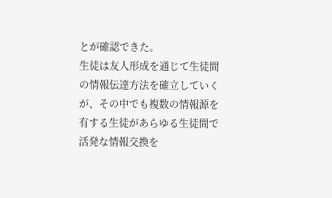とが確認できた。
生徒は友人形成を通じて生徒間の情報伝達方法を確立していくが、その中でも複数の情報源を有する生徒があらゆる生徒間で活発な情報交換を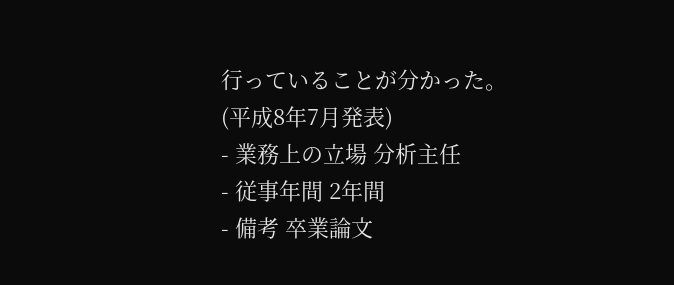行っていることが分かった。
(平成8年7月発表)
- 業務上の立場 分析主任
- 従事年間 2年間
- 備考 卒業論文